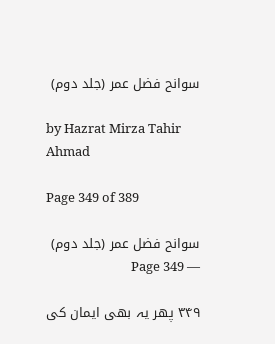سوانح فضل عمر (جلد دوم)

by Hazrat Mirza Tahir Ahmad

Page 349 of 389

سوانح فضل عمر (جلد دوم) — Page 349

۳۴۹ پھر یہ بھی ایمان کی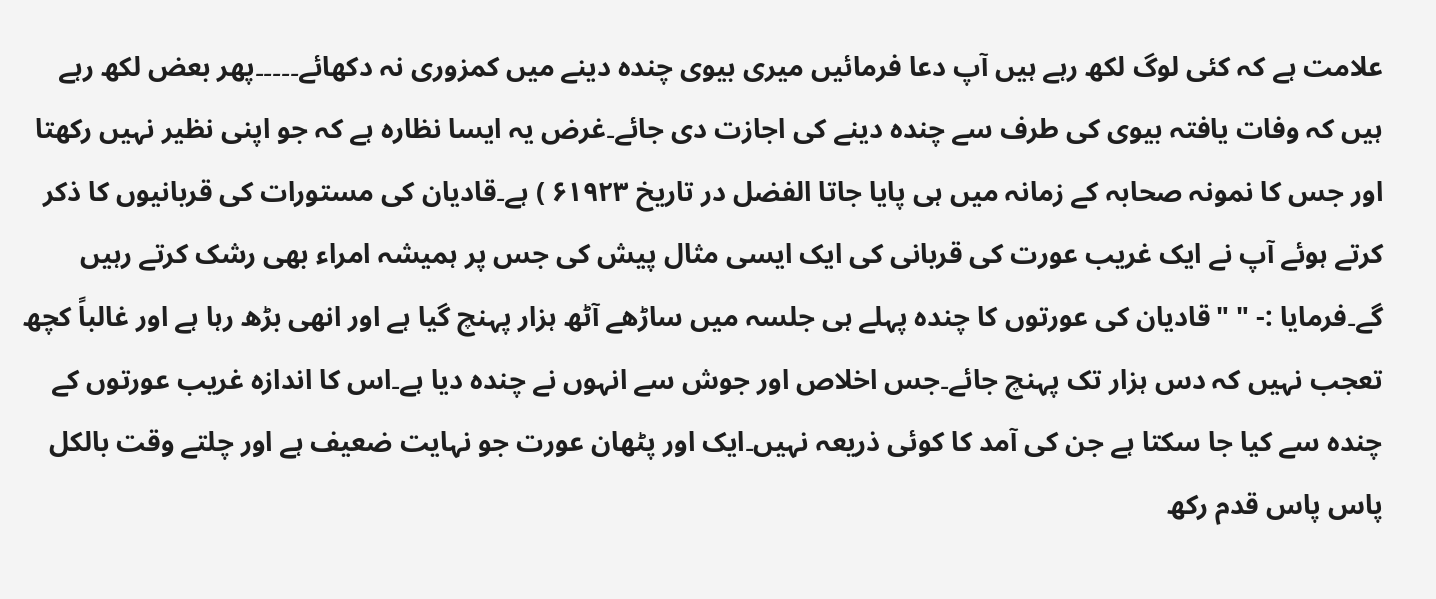علامت ہے کہ کئی لوگ لکھ رہے ہیں آپ دعا فرمائیں میری بیوی چندہ دینے میں کمزوری نہ دکھائے۔۔۔۔۔پھر بعض لکھ رہے ہیں کہ وفات یافتہ بیوی کی طرف سے چندہ دینے کی اجازت دی جائے۔غرض یہ ایسا نظارہ ہے کہ جو اپنی نظیر نہیں رکھتا اور جس کا نمونہ صحابہ کے زمانہ میں ہی پایا جاتا الفضل در تاریخ ۶۱۹۲۳ ) ہے۔قادیان کی مستورات کی قربانیوں کا ذکر کرتے ہوئے آپ نے ایک غریب عورت کی قربانی کی ایک ایسی مثال پیش کی جس پر ہمیشہ امراء بھی رشک کرتے رہیں گے۔فرمایا :- " "قادیان کی عورتوں کا چندہ پہلے ہی جلسہ میں ساڑھے آٹھ ہزار پہنچ گیا ہے اور انھی بڑھ رہا ہے اور غالباً کچھ تعجب نہیں کہ دس ہزار تک پہنچ جائے۔جس اخلاص اور جوش سے انہوں نے چندہ دیا ہے۔اس کا اندازہ غریب عورتوں کے چندہ سے کیا جا سکتا ہے جن کی آمد کا کوئی ذریعہ نہیں۔ایک اور پٹھان عورت جو نہایت ضعیف ہے اور چلتے وقت بالکل پاس پاس قدم رکھ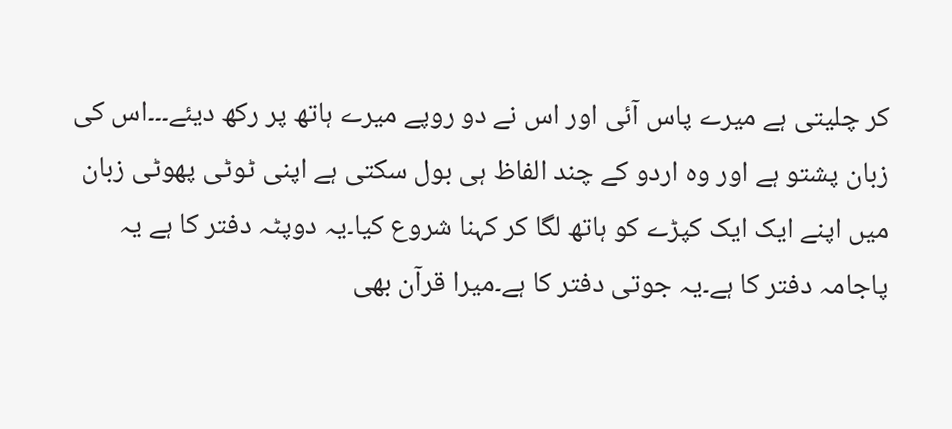کر چلیتی ہے میرے پاس آئی اور اس نے دو روپے میرے ہاتھ پر رکھ دیئے۔۔۔اس کی زبان پشتو ہے اور وہ اردو کے چند الفاظ ہی بول سکتی ہے اپنی ٹوٹی پھوٹی زبان میں اپنے ایک ایک کپڑے کو ہاتھ لگا کر کہنا شروع کیا۔یہ دوپٹہ دفتر کا ہے یہ پاجامہ دفتر کا ہے۔یہ جوتی دفتر کا ہے۔میرا قرآن بھی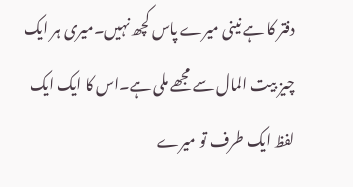دفتر کا ہے نینی میرے پاس کچھ نہیں۔میری ہر ایک چیز بیت المال سے مجھے ملی ہے۔اس کا ایک ایک لفظ ایک طرف تو میرے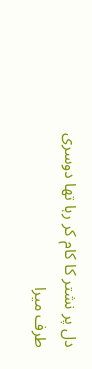دل پر نشتر کا کام کر رہا تھا دوسری طرف میرا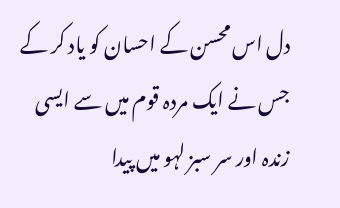دل اس محسن کے احسان کو یاد کر کے جس نے ایک مردہ قوم میں سے ایسی زندہ اور سر سبز لہو میں پیدا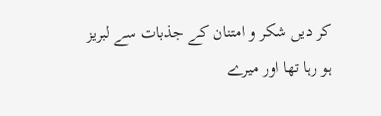کر دیں شکر و امتنان کے جذبات سے لبریز ہو رہا تھا اور میرے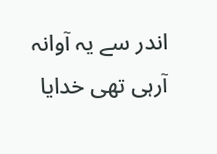اندر سے یہ آوانہ آرہی تھی خدایا